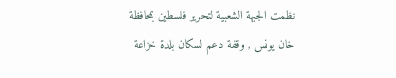نظمت الجبهة الشعبية لتحرير فلسطين بمحافظة خان يونس , وقفة دعم لسكان بلدة خزاعة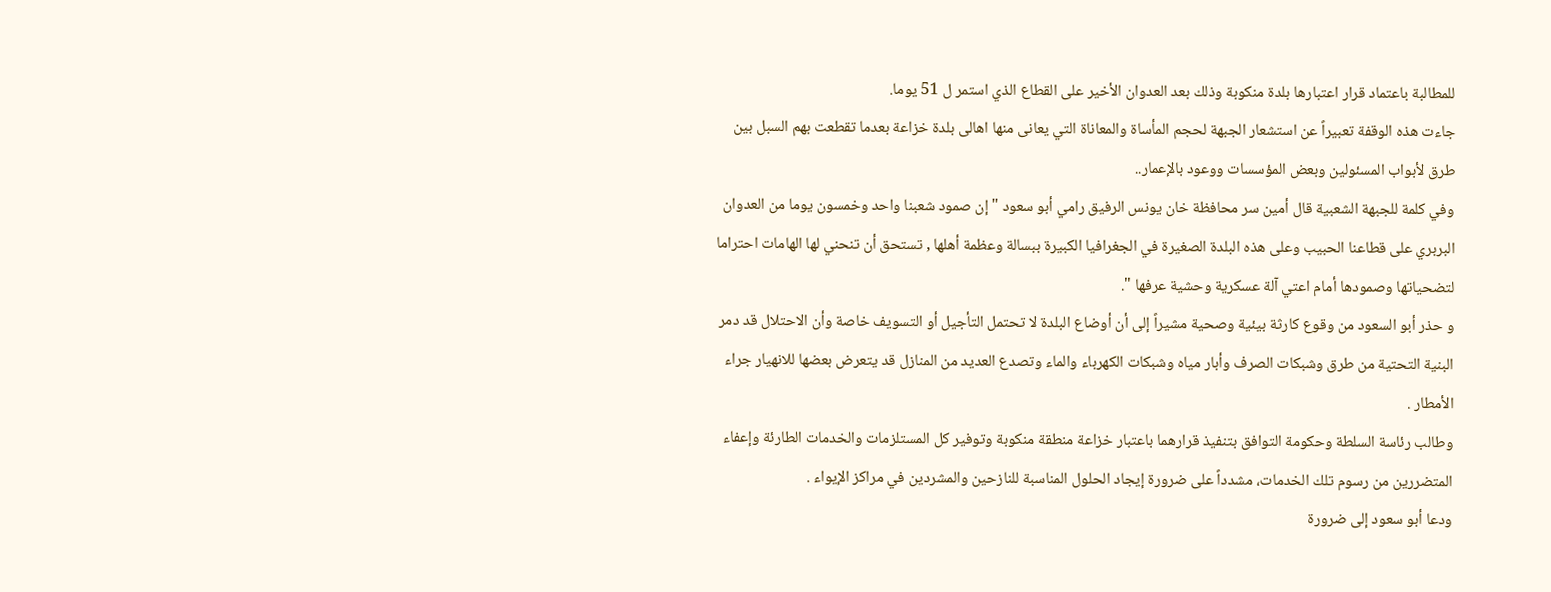للمطالبة باعتماد قرار اعتبارها بلدة منكوبة وذلك بعد العدوان الأخير على القطاع الذي استمر ل 51 يوما.
جاءت هذه الوقفة تعبيراً عن استشعار الجبهة لحجم المأساة والمعاناة التي يعانى منها اهالى بلدة خزاعة بعدما تقطعت بهم السبل بين طرق لأبواب المسئولين وبعض المؤسسات ووعود بالإعمار..
وفي كلمة للجبهة الشعبية قال أمين سر محافظة خان يونس الرفيق رامي أبو سعود " إن صمود شعبنا واحد وخمسون يوما من العدوان البربري على قطاعنا الحبيب وعلى هذه البلدة الصغيرة في الجغرافيا الكبيرة ببسالة وعظمة أهلها , تستحق أن تنحني لها الهامات احتراما لتضحياتها وصمودها أمام اعتي آلة عسكرية وحشية عرفها ".
و حذر أبو السعود من وقوع كارثة بيئية وصحية مشيراً إلى أن أوضاع البلدة لا تحتمل التأجيل أو التسويف خاصة وأن الاحتلال قد دمر البنية التحتية من طرق وشبكات الصرف وأبار مياه وشبكات الكهرباء والماء وتصدع العديد من المنازل قد يتعرض بعضها للانهيار جراء الأمطار .
وطالب رئاسة السلطة وحكومة التوافق بتنفيذ قرارهما باعتبار خزاعة منطقة منكوبة وتوفير كل المستلزمات والخدمات الطارئة وإعفاء المتضررين من رسوم تلك الخدمات، مشدداً على ضرورة إيجاد الحلول المناسبة للنازحين والمشردين في مراكز الإيواء .
ودعا أبو سعود إلى ضرورة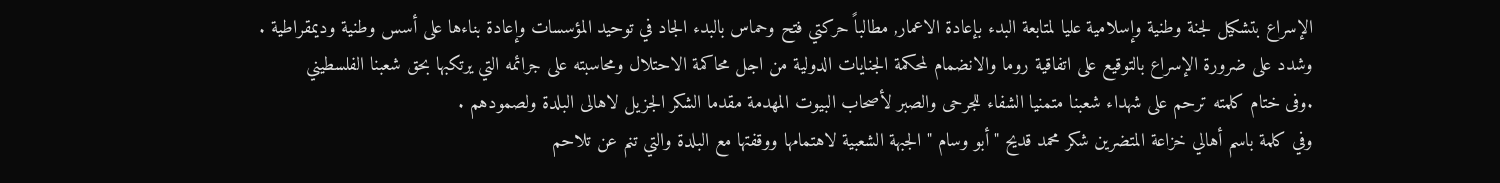الإسراع بتشكيل لجنة وطنية وإسلامية عليا لمتابعة البدء بإعادة الاعمار, مطالباً حركتي فتح وحماس بالبدء الجاد في توحيد المؤسسات وإعادة بناءها على أسس وطنية وديمقراطية .
وشدد على ضرورة الإسراع بالتوقيع على اتفاقية روما والانضمام لمحكمة الجنايات الدولية من اجل محاكمة الاحتلال ومحاسبته على جرائمه التي يرتكبها بحق شعبنا الفلسطيني
.وفى ختام كلمته ترحم على شهداء شعبنا متمنيا الشفاء للجرحى والصبر لأصحاب البيوت المهدمة مقدما الشكر الجزيل لاهالى البلدة ولصمودهم .
وفي كلمة باسم أهالي خزاعة المتضرين شكر محمد قديح "أبو وسام " الجبهة الشعبية لاهتمامها ووقفتها مع البلدة والتي تنم عن تلاحم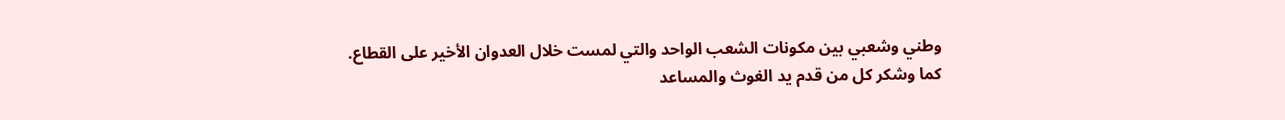وطني وشعبي بين مكونات الشعب الواحد والتي لمست خلال العدوان الأخير على القطاع. كما وشكر كل من قدم يد الغوث والمساعد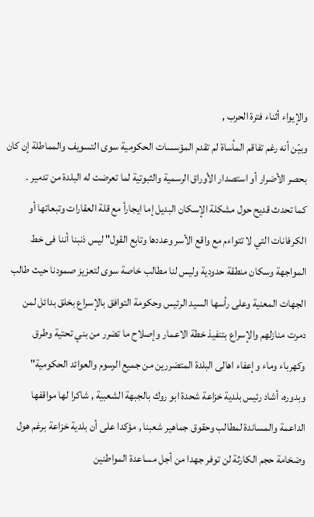والإيواء أثناء فترة الحرب ,
وبيّن أنه رغم تفاقم المأساة لم تقدم المؤسسات الحكومية سوى التسويف والمماطلة إن كان بحصر الأضرار أو استصدار الأوراق الرسمية والثبوتية لما تعرضت له البلدة من تدمير .
كما تحدث قديح حول مشكلة الإسكان البديل إما ايجارأ مع قلة العقارات وتبعاتها أو الكرفانات التي لا تتواءم مع واقع الأسر وعددها وتابع القول" ليس ذنبنا أننا فى خط المواجهة وسكان منطقة حدودية وليس لنا مطالب خاصة سوى لتعزيز صمودنا حيث طالب الجهات المعنية وعلى رأسها السيد الرئيس وحكومة التوافق بالإسراع بخلق بدائل لمن دمرت منازلهم والإسراع بتنفيذ خطة الاعمار وإصلاح ما تضرر من بني تحتية وطرق وكهرباء وماء وإعفاء اهالى البلدة المتضررين من جميع الرسوم والعوائد الحكومية"
وبدوره، أشاد رئيس بلدية خزاعة شحدة ابو روك بالجبهة الشعبية , شاكرا لها مواقفها الداعمة والمساندة لمطالب وحقوق جماهير شعبنا , مؤكدا على أن بلدية خزاعة برغم هول وضخامة حجم الكارثة لن توفر جهدا من أجل مساعدة المواطنين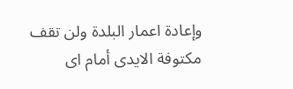وإعادة اعمار البلدة ولن تقف مكتوفة الايدى أمام اى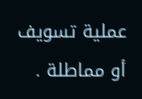عملية تسويف أو مماطلة .